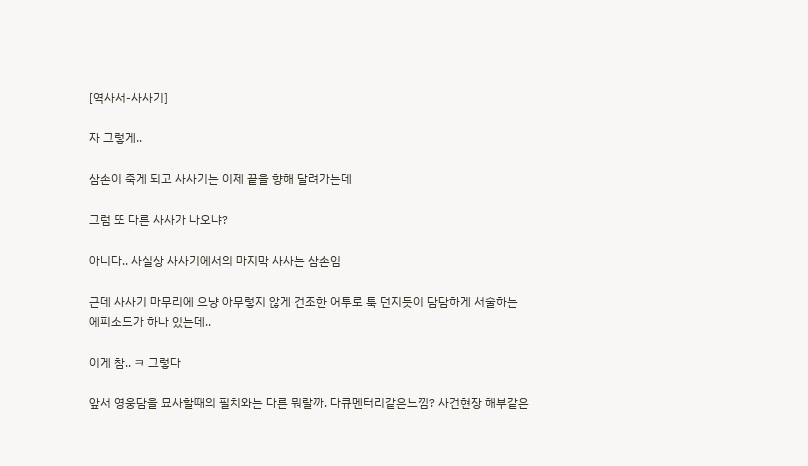[역사서-사사기]

자 그렇게..

삼손이 죽게 되고 사사기는 이제 끝을 향해 달려가는데

그럼 또 다른 사사가 나오냐?

아니다.. 사실상 사사기에서의 마지막 사사는 삼손임

근데 사사기 마무리에 으냥 아무렇지 않게 건조한 어투로 툭 던지듯이 담담하게 서술하는 에피소드가 하나 있는데..

이게 참.. ㅋ 그렇다

앞서 영웅담을 묘사할때의 필치와는 다른 뭐랄까. 다큐멘터리같은느낌? 사건현장 해부같은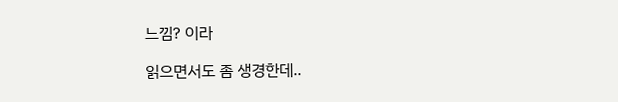느낌? 이라

읽으면서도 좀 생경한데..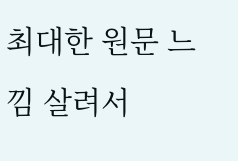최대한 원문 느낌 살려서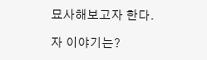묘사해보고자 한다.

자 이야기는?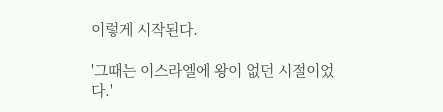이렇게 시작된다.

'그때는 이스라엘에 왕이 없던 시절이었다.'